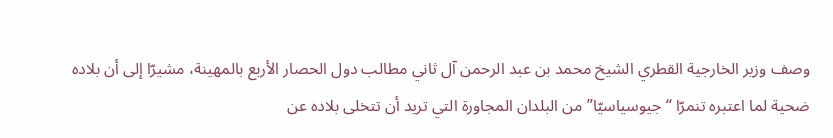وصف وزير الخارجية القطري الشيخ محمد بن عبد الرحمن آل ثاني مطالب دول الحصار الأربع بالمهينة، مشيرّا إلى أن بلاده ضحية لما اعتبره تنمرّا “جيوسياسيّا” من البلدان المجاورة التي تريد أن تتخلى بلاده عن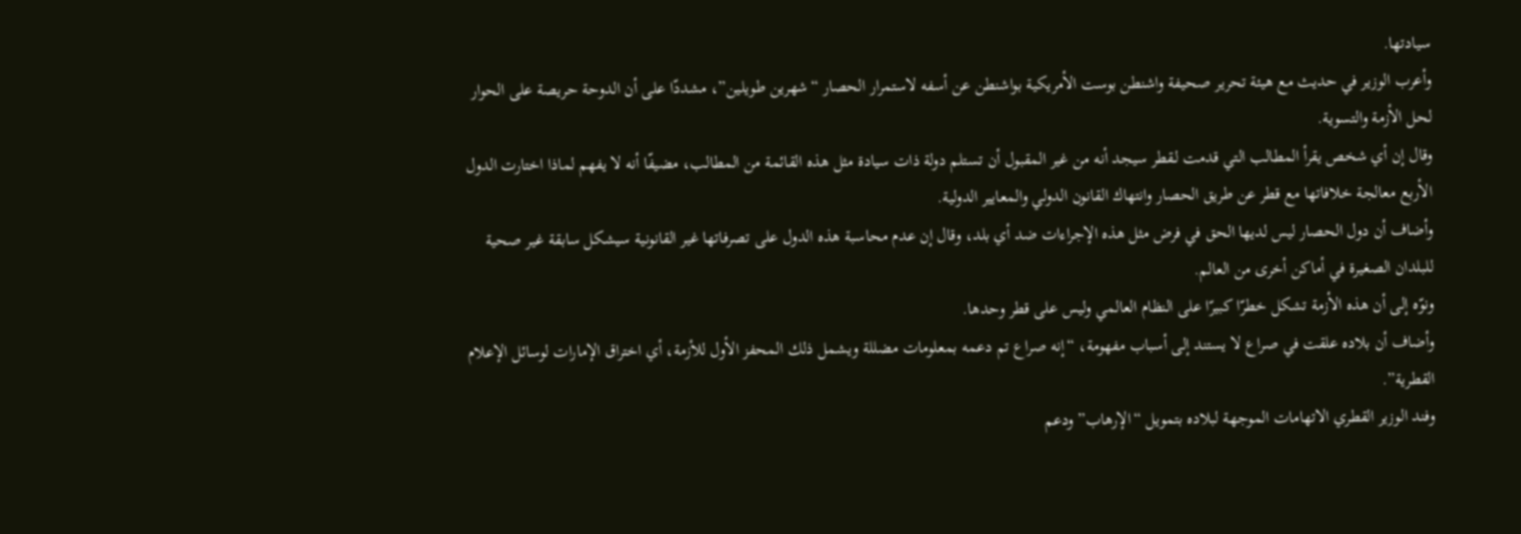سيادتها.
وأعرب الوزير في حديث مع هيئة تحرير صحيفة واشنطن بوست الأمريكية بواشنطن عن أسفه لاستمرار الحصار “شهرين طويلين”، مشددّا على أن الدوحة حريصة على الحوار لحل الأزمة والتسوية.
وقال إن أي شخص يقرأ المطالب التي قدمت لـقطر سيجد أنه من غير المقبول أن تستلم دولة ذات سيادة مثل هذه القائمة من المطالب، مضيفّا أنه لا يفهم لماذا اختارت الدول الأربع معالجة خلافاتها مع قطر عن طريق الحصار وانتهاك القانون الدولي والمعايير الدولية.
وأضاف أن دول الحصار ليس لديها الحق في فرض مثل هذه الإجراءات ضد أي بلد، وقال إن عدم محاسبة هذه الدول على تصرفاتها غير القانونية سيشكل سابقة غير صحية للبلدان الصغيرة في أماكن أخرى من العالم.
ونوّه إلى أن هذه الأزمة تشكل خطرّا كبيرّا على النظام العالمي وليس على قطر وحدها.
وأضاف أن بلاده علقت في صراع لا يستند إلى أسباب مفهومة، “إنه صراع تم دعمه بمعلومات مضللة ويشمل ذلك المحفز الأول للأزمة، أي اختراق الإمارات لوسائل الإعلام القطرية”.
وفند الوزير القطري الاتهامات الموجهة لبلاده بتمويل “الإرهاب” ودعم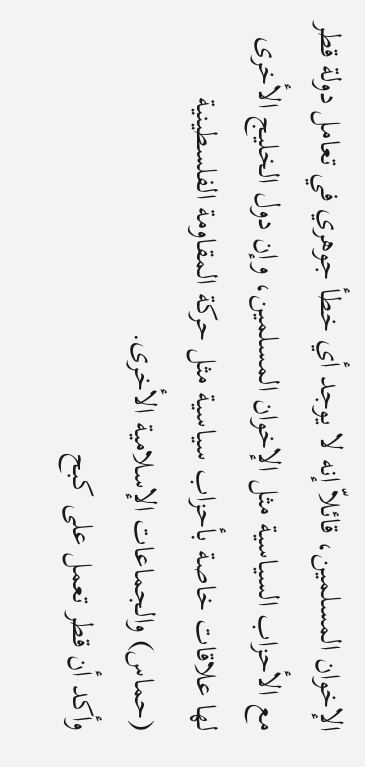الإخوان المسلمين، قائلاّ إنه لا يوجد أي خطأ جوهري في تعامل دولة قطر مع الأحزاب السياسية مثل الإخوان المسلمين، وإن دول الخليج الأخرى لها علاقات خاصة بأحزاب سياسية مثل حركة المقاومة الفلسطينية (حماس) والجماعات الإسلامية الأخرى.
وأكد أن قطر تعمل على كبح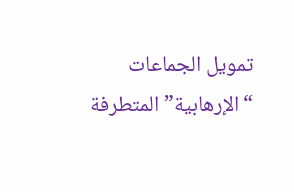تمويل الجماعات “الإرهابية” المتطرفة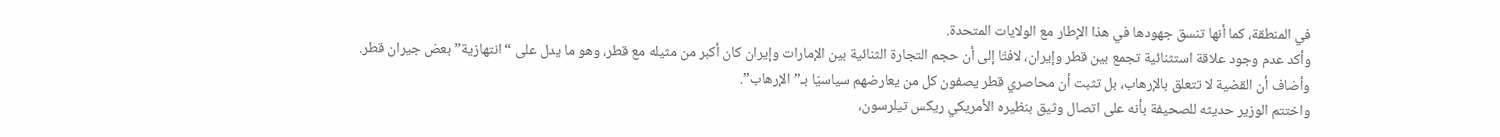في المنطقة، كما أنها تنسق جهودها في هذا الإطار مع الولايات المتحدة.
وأكد عدم وجود علاقة استثنائية تجمع بين قطر وإيران، لافتّا إلى أن حجم التجارة الثنائية بين الإمارات وإيران كان أكبر من مثيله مع قطر، وهو ما يدل على “انتهازية” بعض جيران قطر.
وأضاف أن القضية لا تتعلق بالإرهاب، بل تثبت أن محاصري قطر يصفون كل من يعارضهم سياسيّا بـ”الإرهاب”.
واختتم الوزير حديثه للصحيفة بأنه على اتصال وثيق بنظيره الأمريكي ريكس تيلرسون،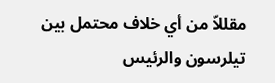مقللاّ من أي خلاف محتمل بين تيلرسون والرئيس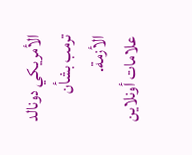الأمريكي دونالد ترمب بشأن الأزمة.
علامات أونلاين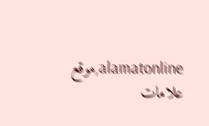alamatonline,موقع علامات